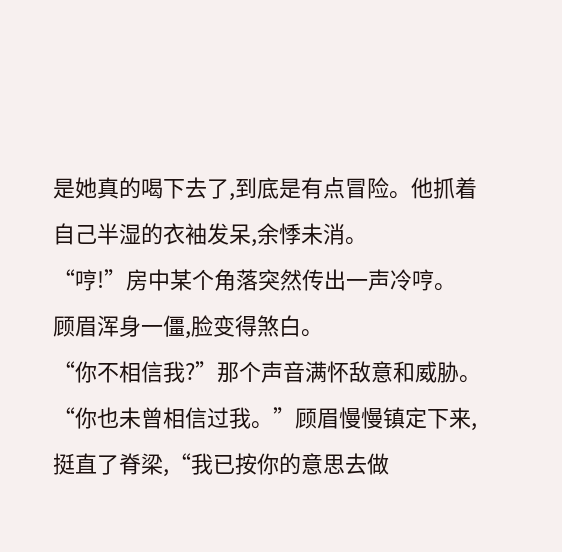是她真的喝下去了,到底是有点冒险。他抓着自己半湿的衣袖发呆,余悸未消。
“哼!”房中某个角落突然传出一声冷哼。
顾眉浑身一僵,脸变得煞白。
“你不相信我?”那个声音满怀敌意和威胁。
“你也未曾相信过我。”顾眉慢慢镇定下来,挺直了脊梁,“我已按你的意思去做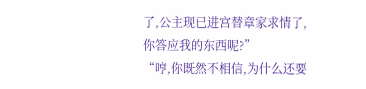了,公主现已进宫替章家求情了,你答应我的东西呢?”
“哼,你既然不相信,为什么还要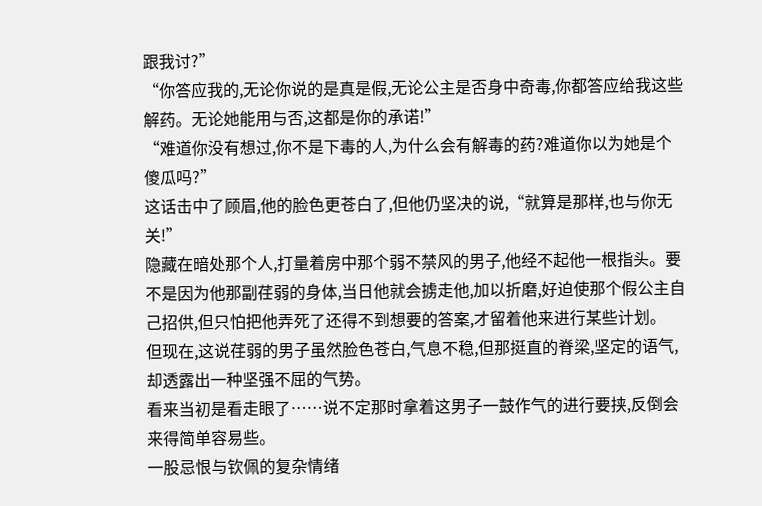跟我讨?”
“你答应我的,无论你说的是真是假,无论公主是否身中奇毒,你都答应给我这些解药。无论她能用与否,这都是你的承诺!”
“难道你没有想过,你不是下毒的人,为什么会有解毒的药?难道你以为她是个傻瓜吗?”
这话击中了顾眉,他的脸色更苍白了,但他仍坚决的说,“就算是那样,也与你无关!”
隐藏在暗处那个人,打量着房中那个弱不禁风的男子,他经不起他一根指头。要不是因为他那副荏弱的身体,当日他就会掳走他,加以折磨,好迫使那个假公主自己招供,但只怕把他弄死了还得不到想要的答案,才留着他来进行某些计划。
但现在,这说荏弱的男子虽然脸色苍白,气息不稳,但那挺直的脊梁,坚定的语气,却透露出一种坚强不屈的气势。
看来当初是看走眼了……说不定那时拿着这男子一鼓作气的进行要挟,反倒会来得简单容易些。
一股忌恨与钦佩的复杂情绪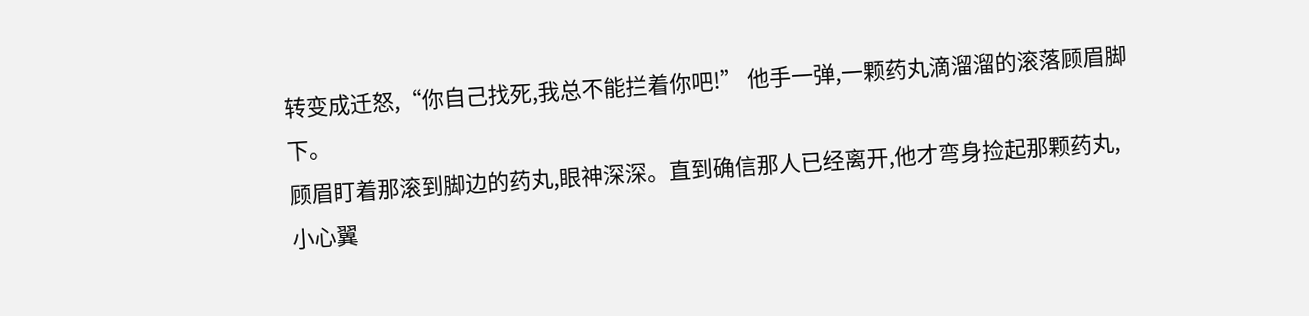转变成迁怒,“你自己找死,我总不能拦着你吧!” 他手一弹,一颗药丸滴溜溜的滚落顾眉脚下。
顾眉盯着那滚到脚边的药丸,眼神深深。直到确信那人已经离开,他才弯身捡起那颗药丸,小心翼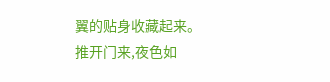翼的贴身收藏起来。
推开门来,夜色如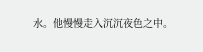水。他慢慢走入沉沉夜色之中。